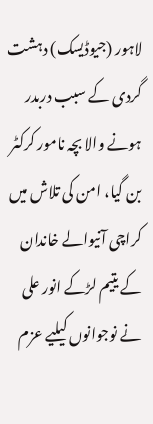لاہور (جیوڈیسک) دہشت گردی کے سبب دربدر ہونے والا بچہ نامور کرکٹر بن گیا، امن کی تلاش میں کراچی آنیوالے خاندان کے یتیم لڑکے انور علی نے نوجوانوں کیلیے عزم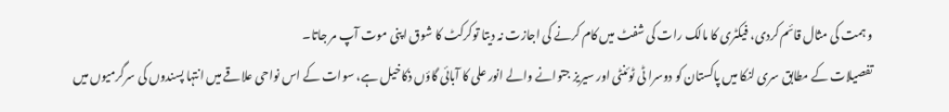و ہمت کی مثال قائم کردی، فیکٹری کا مالک رات کی شفٹ میں کام کرنے کی اجازت نہ دیتا توکرکٹ کا شوق اپنی موت آپ مر جاتا۔
تفصیلات کے مطابق سری لنکا میں پاکستان کو دوسرا ٹی ٹوئنٹی اور سیریز جتوانے والے انور علی کا آبائی گاؤں ذکاخیل ہے، سوات کے اس نواحی علاقے میں انتہا پسندوں کی سرگرمیوں میں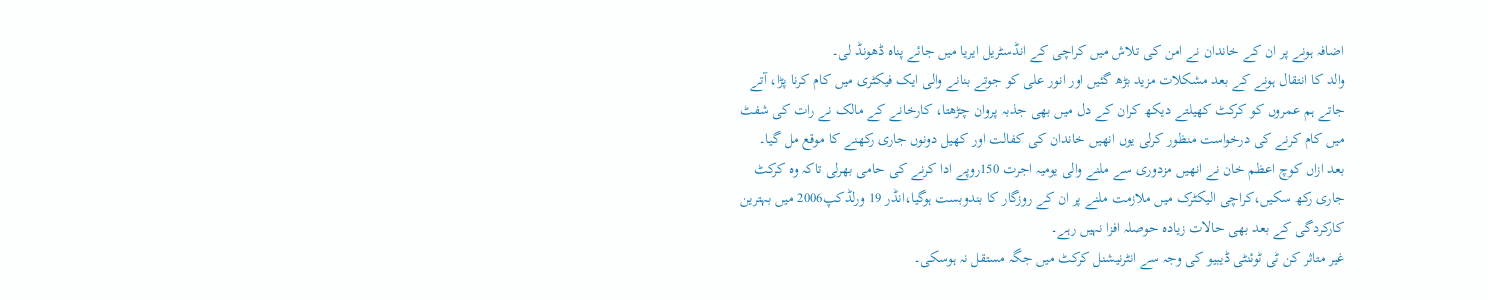اضافہ ہونے پر ان کے خاندان نے امن کی تلاش میں کراچی کے انڈسٹریل ایریا میں جائے پناہ ڈھونڈ لی۔
والد کا انتقال ہونے کے بعد مشکلات مزید بڑھ گئیں اور انور علی کو جوتے بنانے والی ایک فیکٹری میں کام کرنا پڑا، آتے جاتے ہم عمروں کو کرکٹ کھیلتے دیکھ کران کے دل میں بھی جذبہ پروان چڑھتا، کارخانے کے مالک نے رات کی شفٹ میں کام کرنے کی درخواست منظور کرلی یوں انھیں خاندان کی کفالت اور کھیل دونوں جاری رکھنے کا موقع مل گیا۔
بعد ازاں کوچ اعظم خان نے انھیں مزدوری سے ملنے والی یومیہ اجرت 150روپے ادا کرنے کی حامی بھرلی تاکہ وہ کرکٹ جاری رکھ سکیں،کراچی الیکٹرک میں ملازمت ملنے پر ان کے روزگار کا بندوبست ہوگیا،انڈر 19 ورلڈکپ2006 میں بہترین کارکردگی کے بعد بھی حالات زیادہ حوصلہ افزا نہیں رہے۔
غیر متاثر کن ٹی ٹوئنٹی ڈیبیو کی وجہ سے انٹرنیشنل کرکٹ میں جگہ مستقل نہ ہوسکی۔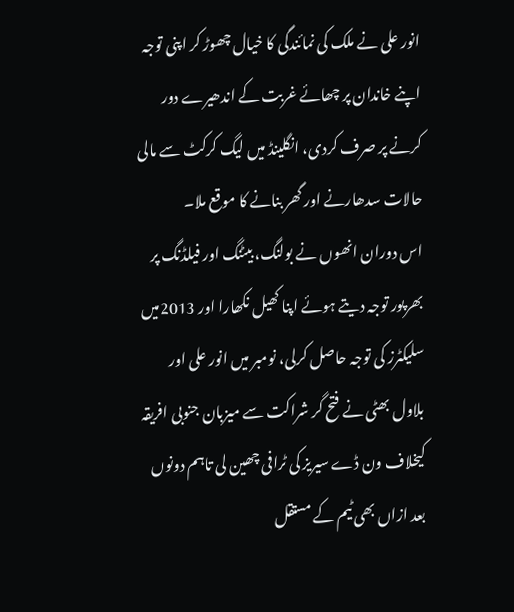انور علی نے ملک کی نمائندگی کا خیال چھوڑ کر اپنی توجہ اپنے خاندان پر چھائے غربت کے اندھیرے دور کرنے پر صرف کردی، انگلینڈ میں لیگ کرکٹ سے مالی حالات سدھارنے اور گھر بنانے کا موقع ملا۔
اس دوران انھوں نے بولنگ، بیٹنگ اور فیلڈنگ پر بھرپور توجہ دیتے ہوئے اپنا کھیل نکھارا اور 2013میں سلیکٹرز کی توجہ حاصل کرلی، نومبر میں انور علی اور بلاول بھٹی نے فتح گر شراکت سے میزبان جنوبی افریقہ کیخلاف ون ڈے سیریز کی ٹرافی چھین لی تاہم دونوں بعد ازاں بھی ٹیم کے مستقل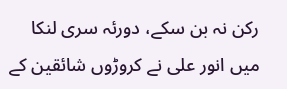رکن نہ بن سکے، دورئہ سری لنکا میں انور علی نے کروڑوں شائقین کے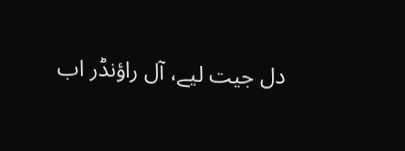دل جیت لیے، آل راؤنڈر اب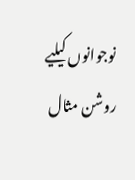نوجوانوں کیلیے روشن مثال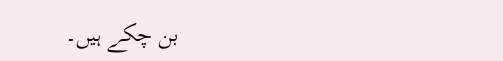بن چکے ہیں۔